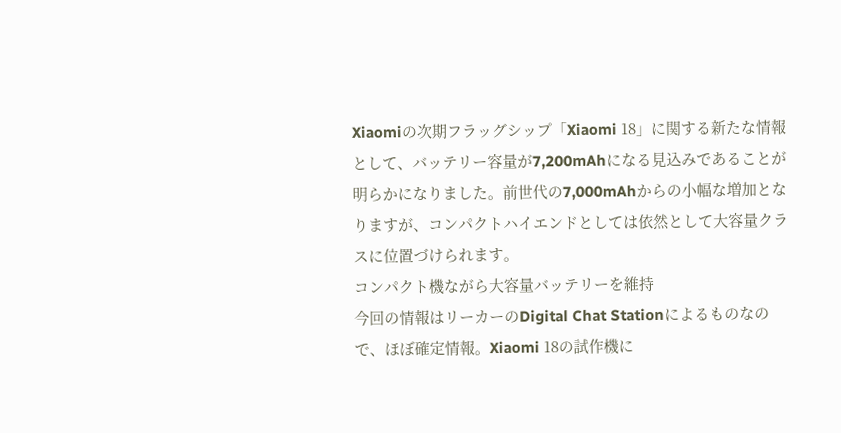Xiaomiの次期フラッグシップ「Xiaomi 18」に関する新たな情報として、バッテリー容量が7,200mAhになる見込みであることが明らかになりました。前世代の7,000mAhからの小幅な増加となりますが、コンパクトハイエンドとしては依然として大容量クラスに位置づけられます。
コンパクト機ながら大容量バッテリーを維持
今回の情報はリーカーのDigital Chat Stationによるものなので、ほぼ確定情報。Xiaomi 18の試作機に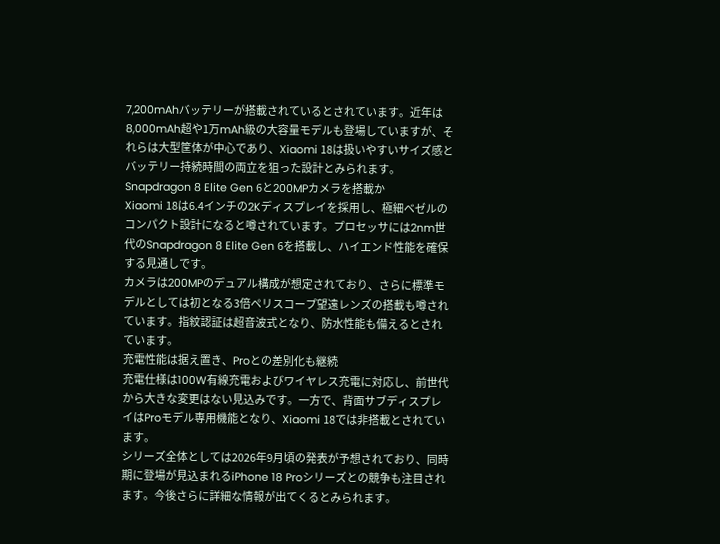7,200mAhバッテリーが搭載されているとされています。近年は8,000mAh超や1万mAh級の大容量モデルも登場していますが、それらは大型筐体が中心であり、Xiaomi 18は扱いやすいサイズ感とバッテリー持続時間の両立を狙った設計とみられます。
Snapdragon 8 Elite Gen 6と200MPカメラを搭載か
Xiaomi 18は6.4インチの2Kディスプレイを採用し、極細ベゼルのコンパクト設計になると噂されています。プロセッサには2nm世代のSnapdragon 8 Elite Gen 6を搭載し、ハイエンド性能を確保する見通しです。
カメラは200MPのデュアル構成が想定されており、さらに標準モデルとしては初となる3倍ペリスコープ望遠レンズの搭載も噂されています。指紋認証は超音波式となり、防水性能も備えるとされています。
充電性能は据え置き、Proとの差別化も継続
充電仕様は100W有線充電およびワイヤレス充電に対応し、前世代から大きな変更はない見込みです。一方で、背面サブディスプレイはProモデル専用機能となり、Xiaomi 18では非搭載とされています。
シリーズ全体としては2026年9月頃の発表が予想されており、同時期に登場が見込まれるiPhone 18 Proシリーズとの競争も注目されます。今後さらに詳細な情報が出てくるとみられます。